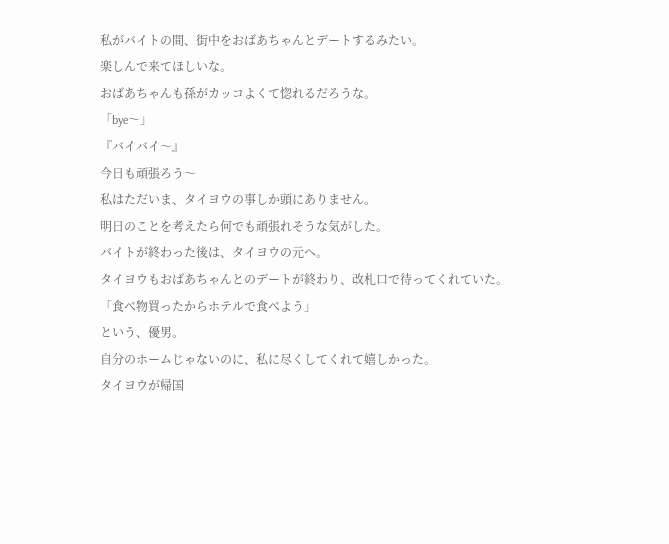私がバイトの間、街中をおばあちゃんとデートするみたい。
楽しんで来てほしいな。
おばあちゃんも孫がカッコよくて惚れるだろうな。
「bye〜」
『バイバイ〜』
今日も頑張ろう〜
私はただいま、タイヨウの事しか頭にありません。
明日のことを考えたら何でも頑張れそうな気がした。
バイトが終わった後は、タイヨウの元へ。
タイヨウもおばあちゃんとのデートが終わり、改札口で待ってくれていた。
「食べ物買ったからホテルで食べよう」
という、優男。
自分のホームじゃないのに、私に尽くしてくれて嬉しかった。
タイヨウが帰国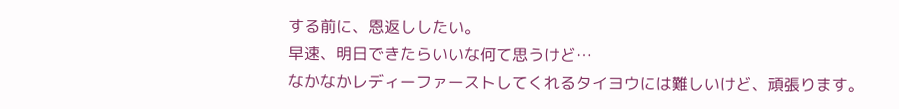する前に、恩返ししたい。
早速、明日できたらいいな何て思うけど…
なかなかレディーファーストしてくれるタイヨウには難しいけど、頑張ります。